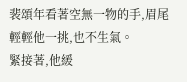裴頌年看著空無一物的手,眉尾輕輕他一挑,也不生氣。
緊接著,他緩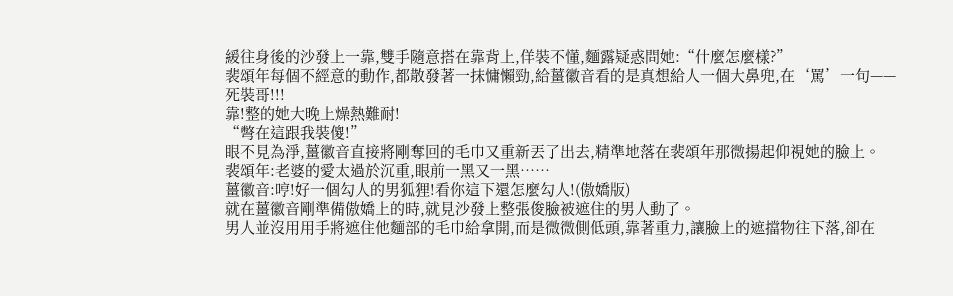緩往身後的沙發上一靠,雙手隨意搭在靠背上,佯裝不懂,麵露疑惑問她:“什麼怎麼樣?”
裴頌年每個不經意的動作,都散發著一抹慵懶勁,給薑徽音看的是真想給人一個大鼻兜,在‘罵’一句——
死裝哥!!!
靠!整的她大晚上燥熱難耐!
“彆在這跟我裝傻!”
眼不見為淨,薑徽音直接將剛奪回的毛巾又重新丟了出去,精準地落在裴頌年那微揚起仰視她的臉上。
裴頌年:老婆的愛太過於沉重,眼前一黑又一黑……
薑徽音:哼!好一個勾人的男狐狸!看你這下還怎麼勾人!(傲嬌版)
就在薑徽音剛準備傲嬌上的時,就見沙發上整張俊臉被遮住的男人動了。
男人並沒用用手將遮住他麵部的毛巾給拿開,而是微微側低頭,靠著重力,讓臉上的遮擋物往下落,卻在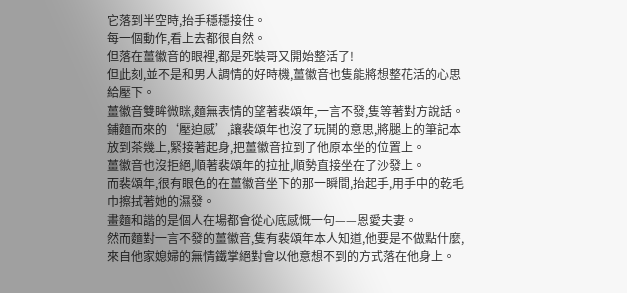它落到半空時,抬手穩穩接住。
每一個動作,看上去都很自然。
但落在薑徽音的眼裡,都是死裝哥又開始整活了!
但此刻,並不是和男人調情的好時機,薑徽音也隻能將想整花活的心思給壓下。
薑徽音雙眸微眯,麵無表情的望著裴頌年,一言不發,隻等著對方說話。
鋪麵而來的‘壓迫感’,讓裴頌年也沒了玩鬨的意思,將腿上的筆記本放到茶幾上,緊接著起身,把薑徽音拉到了他原本坐的位置上。
薑徽音也沒拒絕,順著裴頌年的拉扯,順勢直接坐在了沙發上。
而裴頌年,很有眼色的在薑徽音坐下的那一瞬間,抬起手,用手中的乾毛巾擦拭著她的濕發。
畫麵和諧的是個人在場都會從心底感慨一句——恩愛夫妻。
然而麵對一言不發的薑徽音,隻有裴頌年本人知道,他要是不做點什麼,來自他家媳婦的無情鐵掌絕對會以他意想不到的方式落在他身上。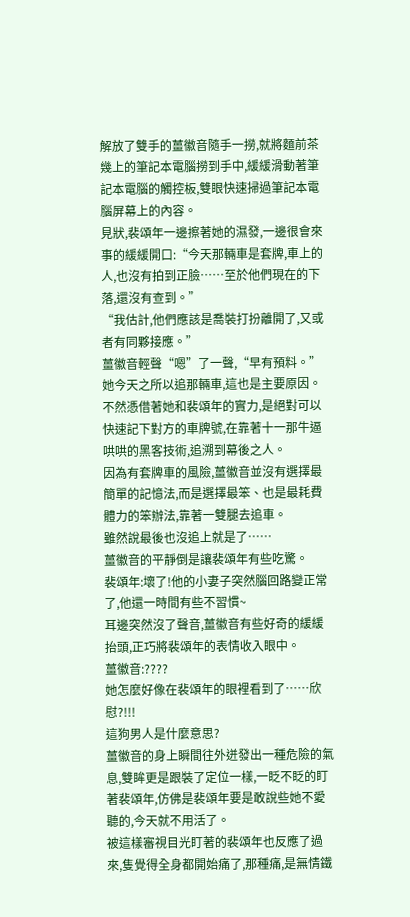解放了雙手的薑徽音隨手一撈,就將麵前茶幾上的筆記本電腦撈到手中,緩緩滑動著筆記本電腦的觸控板,雙眼快速掃過筆記本電腦屏幕上的內容。
見狀,裴頌年一邊擦著她的濕發,一邊很會來事的緩緩開口:“今天那輛車是套牌,車上的人,也沒有拍到正臉……至於他們現在的下落,還沒有查到。”
“我估計,他們應該是喬裝打扮離開了,又或者有同夥接應。”
薑徽音輕聲“嗯”了一聲,“早有預料。”
她今天之所以追那輛車,這也是主要原因。
不然憑借著她和裴頌年的實力,是絕對可以快速記下對方的車牌號,在靠著十一那牛逼哄哄的黑客技術,追溯到幕後之人。
因為有套牌車的風險,薑徽音並沒有選擇最簡單的記憶法,而是選擇最笨、也是最耗費體力的笨辦法,靠著一雙腿去追車。
雖然說最後也沒追上就是了……
薑徽音的平靜倒是讓裴頌年有些吃驚。
裴頌年:壞了!他的小妻子突然腦回路變正常了,他還一時間有些不習慣~
耳邊突然沒了聲音,薑徽音有些好奇的緩緩抬頭,正巧將裴頌年的表情收入眼中。
薑徽音:????
她怎麼好像在裴頌年的眼裡看到了……欣慰?!!!
這狗男人是什麼意思?
薑徽音的身上瞬間往外迸發出一種危險的氣息,雙眸更是跟裝了定位一樣,一眨不眨的盯著裴頌年,仿佛是裴頌年要是敢說些她不愛聽的,今天就不用活了。
被這樣審視目光盯著的裴頌年也反應了過來,隻覺得全身都開始痛了,那種痛,是無情鐵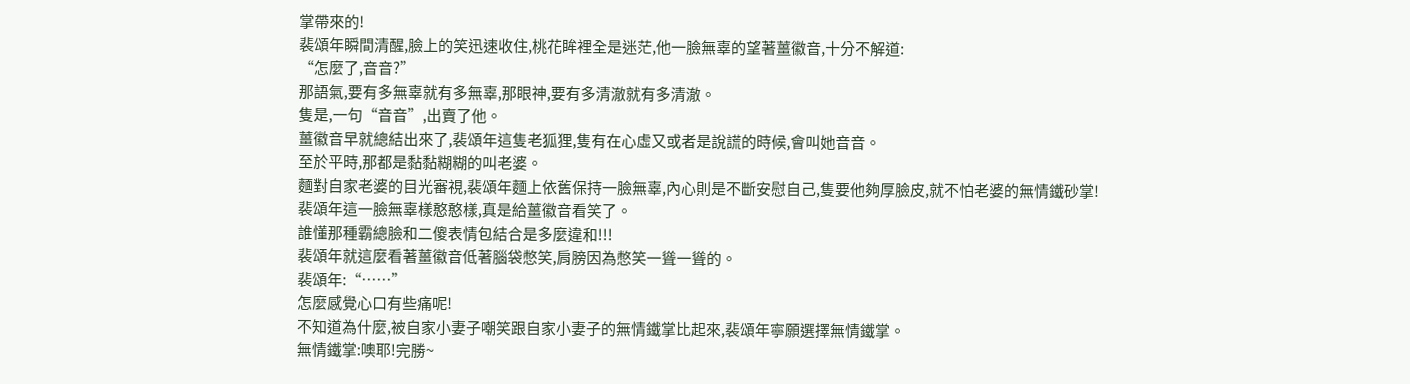掌帶來的!
裴頌年瞬間清醒,臉上的笑迅速收住,桃花眸裡全是迷茫,他一臉無辜的望著薑徽音,十分不解道:
“怎麼了,音音?”
那語氣,要有多無辜就有多無辜,那眼神,要有多清澈就有多清澈。
隻是,一句“音音”,出賣了他。
薑徽音早就總結出來了,裴頌年這隻老狐狸,隻有在心虛又或者是說謊的時候,會叫她音音。
至於平時,那都是黏黏糊糊的叫老婆。
麵對自家老婆的目光審視,裴頌年麵上依舊保持一臉無辜,內心則是不斷安慰自己,隻要他夠厚臉皮,就不怕老婆的無情鐵砂掌!
裴頌年這一臉無辜樣憨憨樣,真是給薑徽音看笑了。
誰懂那種霸總臉和二傻表情包結合是多麼違和!!!
裴頌年就這麼看著薑徽音低著腦袋憋笑,肩膀因為憋笑一聳一聳的。
裴頌年:“……”
怎麼感覺心口有些痛呢!
不知道為什麼,被自家小妻子嘲笑跟自家小妻子的無情鐵掌比起來,裴頌年寧願選擇無情鐵掌。
無情鐵掌:噢耶!完勝~